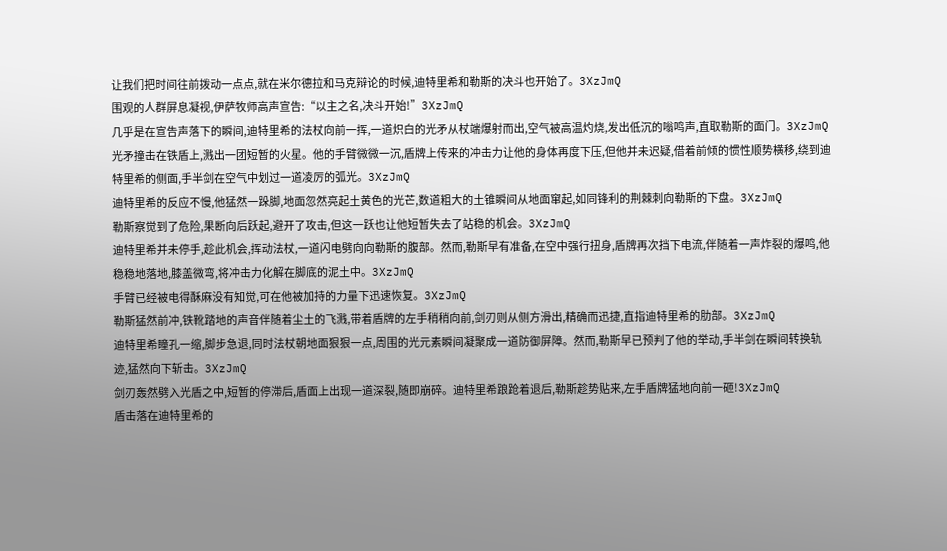让我们把时间往前拨动一点点,就在米尔德拉和马克辩论的时候,迪特里希和勒斯的决斗也开始了。3XzJmQ
围观的人群屏息凝视,伊萨牧师高声宣告:“以主之名,决斗开始!”3XzJmQ
几乎是在宣告声落下的瞬间,迪特里希的法杖向前一挥,一道炽白的光矛从杖端爆射而出,空气被高温灼烧,发出低沉的嗡鸣声,直取勒斯的面门。3XzJmQ
光矛撞击在铁盾上,溅出一团短暂的火星。他的手臂微微一沉,盾牌上传来的冲击力让他的身体再度下压,但他并未迟疑,借着前倾的惯性顺势横移,绕到迪特里希的侧面,手半剑在空气中划过一道凌厉的弧光。3XzJmQ
迪特里希的反应不慢,他猛然一跺脚,地面忽然亮起土黄色的光芒,数道粗大的土锥瞬间从地面窜起,如同锋利的荆棘刺向勒斯的下盘。3XzJmQ
勒斯察觉到了危险,果断向后跃起,避开了攻击,但这一跃也让他短暂失去了站稳的机会。3XzJmQ
迪特里希并未停手,趁此机会,挥动法杖,一道闪电劈向向勒斯的腹部。然而,勒斯早有准备,在空中强行扭身,盾牌再次挡下电流,伴随着一声炸裂的爆鸣,他稳稳地落地,膝盖微弯,将冲击力化解在脚底的泥土中。3XzJmQ
手臂已经被电得酥麻没有知觉,可在他被加持的力量下迅速恢复。3XzJmQ
勒斯猛然前冲,铁靴踏地的声音伴随着尘土的飞溅,带着盾牌的左手稍稍向前,剑刃则从侧方滑出,精确而迅捷,直指迪特里希的肋部。3XzJmQ
迪特里希瞳孔一缩,脚步急退,同时法杖朝地面狠狠一点,周围的光元素瞬间凝聚成一道防御屏障。然而,勒斯早已预判了他的举动,手半剑在瞬间转换轨迹,猛然向下斩击。3XzJmQ
剑刃轰然劈入光盾之中,短暂的停滞后,盾面上出现一道深裂,随即崩碎。迪特里希踉跄着退后,勒斯趁势贴来,左手盾牌猛地向前一砸!3XzJmQ
盾击落在迪特里希的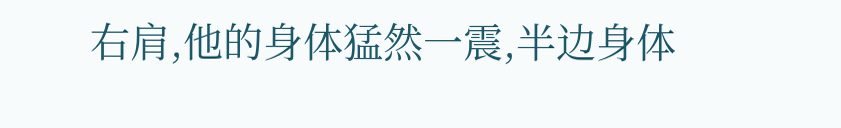右肩,他的身体猛然一震,半边身体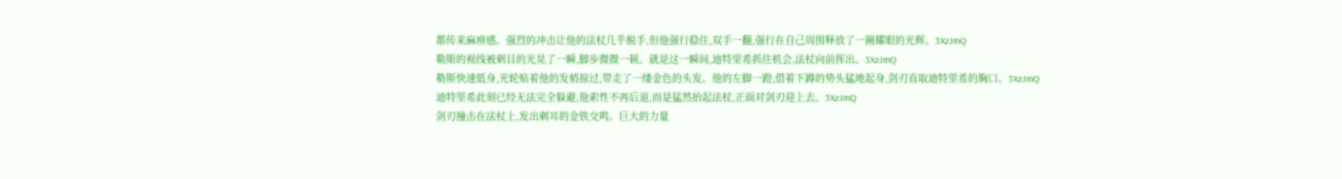都传来麻痹感。强烈的冲击让他的法杖几乎脱手,但他强行稳住,双手一翻,强行在自己周围释放了一圈耀眼的光辉。3XzJmQ
勒斯的视线被刺目的光晃了一瞬,脚步微微一顿。就是这一瞬间,迪特里希抓住机会,法杖向前挥出。3XzJmQ
勒斯快速低身,光轮贴着他的发梢掠过,带走了一缕金色的头发。他的左脚一蹬,借着下蹲的势头猛地起身,剑刃直取迪特里希的胸口。3XzJmQ
迪特里希此刻已经无法完全躲避,他索性不再后退,而是猛然抬起法杖,正面对剑刃迎上去。3XzJmQ
剑刃撞击在法杖上,发出刺耳的金铁交鸣。巨大的力量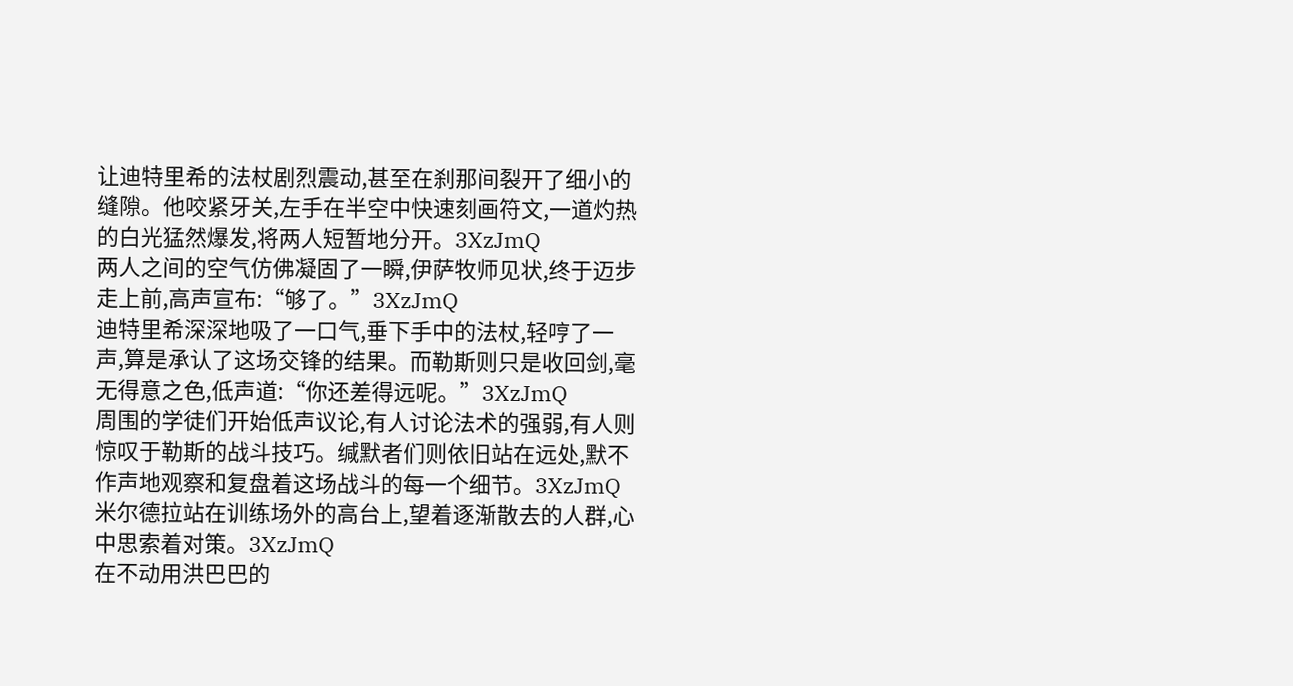让迪特里希的法杖剧烈震动,甚至在刹那间裂开了细小的缝隙。他咬紧牙关,左手在半空中快速刻画符文,一道灼热的白光猛然爆发,将两人短暂地分开。3XzJmQ
两人之间的空气仿佛凝固了一瞬,伊萨牧师见状,终于迈步走上前,高声宣布:“够了。”3XzJmQ
迪特里希深深地吸了一口气,垂下手中的法杖,轻哼了一声,算是承认了这场交锋的结果。而勒斯则只是收回剑,毫无得意之色,低声道:“你还差得远呢。”3XzJmQ
周围的学徒们开始低声议论,有人讨论法术的强弱,有人则惊叹于勒斯的战斗技巧。缄默者们则依旧站在远处,默不作声地观察和复盘着这场战斗的每一个细节。3XzJmQ
米尔德拉站在训练场外的高台上,望着逐渐散去的人群,心中思索着对策。3XzJmQ
在不动用洪巴巴的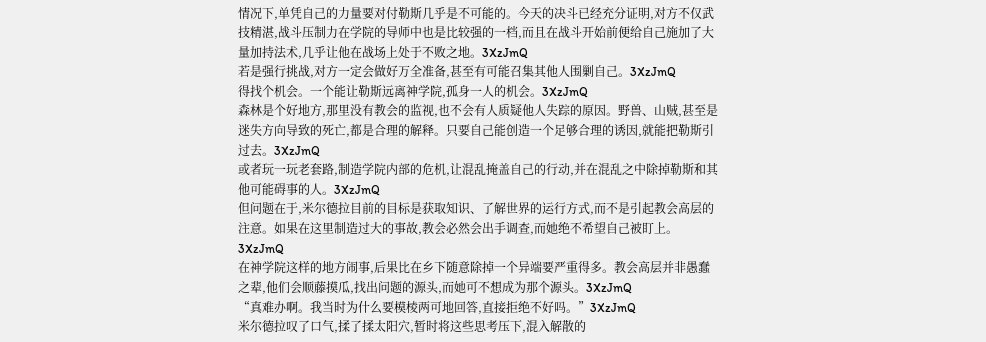情况下,单凭自己的力量要对付勒斯几乎是不可能的。今天的决斗已经充分证明,对方不仅武技精湛,战斗压制力在学院的导师中也是比较强的一档,而且在战斗开始前便给自己施加了大量加持法术,几乎让他在战场上处于不败之地。3XzJmQ
若是强行挑战,对方一定会做好万全准备,甚至有可能召集其他人围剿自己。3XzJmQ
得找个机会。一个能让勒斯远离神学院,孤身一人的机会。3XzJmQ
森林是个好地方,那里没有教会的监视,也不会有人质疑他人失踪的原因。野兽、山贼,甚至是迷失方向导致的死亡,都是合理的解释。只要自己能创造一个足够合理的诱因,就能把勒斯引过去。3XzJmQ
或者玩一玩老套路,制造学院内部的危机,让混乱掩盖自己的行动,并在混乱之中除掉勒斯和其他可能碍事的人。3XzJmQ
但问题在于,米尔德拉目前的目标是获取知识、了解世界的运行方式,而不是引起教会高层的注意。如果在这里制造过大的事故,教会必然会出手调查,而她绝不希望自己被盯上。3XzJmQ
在神学院这样的地方闹事,后果比在乡下随意除掉一个异端要严重得多。教会高层并非愚蠢之辈,他们会顺藤摸瓜,找出问题的源头,而她可不想成为那个源头。3XzJmQ
“真难办啊。我当时为什么要模棱两可地回答,直接拒绝不好吗。”3XzJmQ
米尔德拉叹了口气,揉了揉太阳穴,暂时将这些思考压下,混入解散的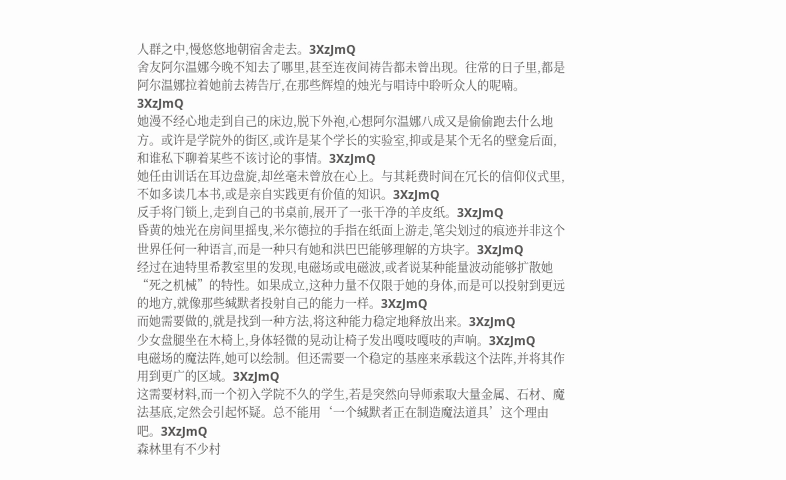人群之中,慢悠悠地朝宿舍走去。3XzJmQ
舍友阿尔温娜今晚不知去了哪里,甚至连夜间祷告都未曾出现。往常的日子里,都是阿尔温娜拉着她前去祷告厅,在那些辉煌的烛光与唱诗中聆听众人的呢喃。3XzJmQ
她漫不经心地走到自己的床边,脱下外袍,心想阿尔温娜八成又是偷偷跑去什么地方。或许是学院外的街区,或许是某个学长的实验室,抑或是某个无名的壁龛后面,和谁私下聊着某些不该讨论的事情。3XzJmQ
她任由训话在耳边盘旋,却丝毫未曾放在心上。与其耗费时间在冗长的信仰仪式里,不如多读几本书,或是亲自实践更有价值的知识。3XzJmQ
反手将门锁上,走到自己的书桌前,展开了一张干净的羊皮纸。3XzJmQ
昏黄的烛光在房间里摇曳,米尔德拉的手指在纸面上游走,笔尖划过的痕迹并非这个世界任何一种语言,而是一种只有她和洪巴巴能够理解的方块字。3XzJmQ
经过在迪特里希教室里的发现,电磁场或电磁波,或者说某种能量波动能够扩散她“死之机械”的特性。如果成立,这种力量不仅限于她的身体,而是可以投射到更远的地方,就像那些缄默者投射自己的能力一样。3XzJmQ
而她需要做的,就是找到一种方法,将这种能力稳定地释放出来。3XzJmQ
少女盘腿坐在木椅上,身体轻微的晃动让椅子发出嘎吱嘎吱的声响。3XzJmQ
电磁场的魔法阵,她可以绘制。但还需要一个稳定的基座来承载这个法阵,并将其作用到更广的区域。3XzJmQ
这需要材料,而一个初入学院不久的学生,若是突然向导师索取大量金属、石材、魔法基底,定然会引起怀疑。总不能用‘一个缄默者正在制造魔法道具’这个理由吧。3XzJmQ
森林里有不少村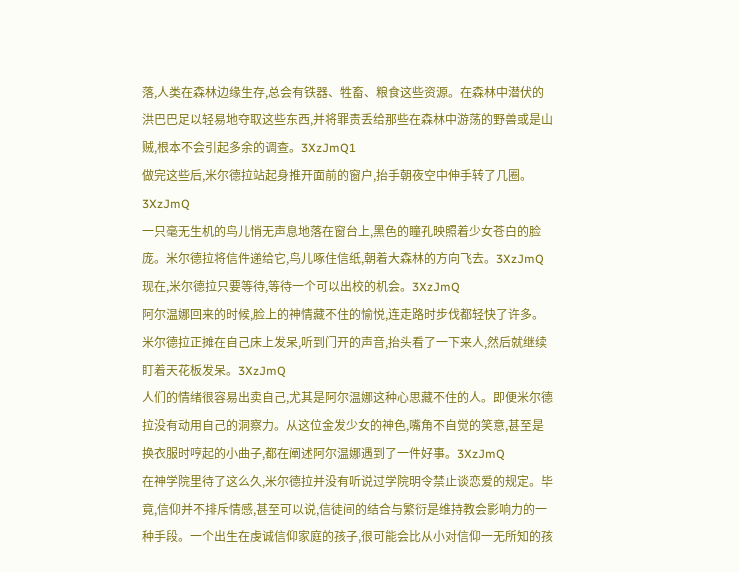落,人类在森林边缘生存,总会有铁器、牲畜、粮食这些资源。在森林中潜伏的洪巴巴足以轻易地夺取这些东西,并将罪责丢给那些在森林中游荡的野兽或是山贼,根本不会引起多余的调查。3XzJmQ1
做完这些后,米尔德拉站起身推开面前的窗户,抬手朝夜空中伸手转了几圈。3XzJmQ
一只毫无生机的鸟儿悄无声息地落在窗台上,黑色的瞳孔映照着少女苍白的脸庞。米尔德拉将信件递给它,鸟儿啄住信纸,朝着大森林的方向飞去。3XzJmQ
现在,米尔德拉只要等待,等待一个可以出校的机会。3XzJmQ
阿尔温娜回来的时候,脸上的神情藏不住的愉悦,连走路时步伐都轻快了许多。米尔德拉正摊在自己床上发呆,听到门开的声音,抬头看了一下来人,然后就继续盯着天花板发呆。3XzJmQ
人们的情绪很容易出卖自己,尤其是阿尔温娜这种心思藏不住的人。即便米尔德拉没有动用自己的洞察力。从这位金发少女的神色,嘴角不自觉的笑意,甚至是换衣服时哼起的小曲子,都在阐述阿尔温娜遇到了一件好事。3XzJmQ
在神学院里待了这么久,米尔德拉并没有听说过学院明令禁止谈恋爱的规定。毕竟,信仰并不排斥情感,甚至可以说,信徒间的结合与繁衍是维持教会影响力的一种手段。一个出生在虔诚信仰家庭的孩子,很可能会比从小对信仰一无所知的孩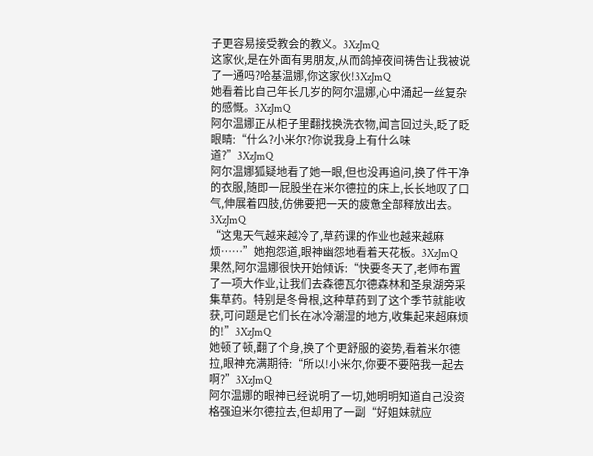子更容易接受教会的教义。3XzJmQ
这家伙,是在外面有男朋友,从而鸽掉夜间祷告让我被说了一通吗?哈基温娜,你这家伙!3XzJmQ
她看着比自己年长几岁的阿尔温娜,心中涌起一丝复杂的感慨。3XzJmQ
阿尔温娜正从柜子里翻找换洗衣物,闻言回过头,眨了眨眼睛:“什么?小米尔?你说我身上有什么味道?”3XzJmQ
阿尔温娜狐疑地看了她一眼,但也没再追问,换了件干净的衣服,随即一屁股坐在米尔德拉的床上,长长地叹了口气,伸展着四肢,仿佛要把一天的疲惫全部释放出去。3XzJmQ
“这鬼天气越来越冷了,草药课的作业也越来越麻烦……”她抱怨道,眼神幽怨地看着天花板。3XzJmQ
果然,阿尔温娜很快开始倾诉:“快要冬天了,老师布置了一项大作业,让我们去森德瓦尔德森林和圣泉湖旁采集草药。特别是冬骨根,这种草药到了这个季节就能收获,可问题是它们长在冰冷潮湿的地方,收集起来超麻烦的!”3XzJmQ
她顿了顿,翻了个身,换了个更舒服的姿势,看着米尔德拉,眼神充满期待:“所以!小米尔,你要不要陪我一起去啊?”3XzJmQ
阿尔温娜的眼神已经说明了一切,她明明知道自己没资格强迫米尔德拉去,但却用了一副“好姐妹就应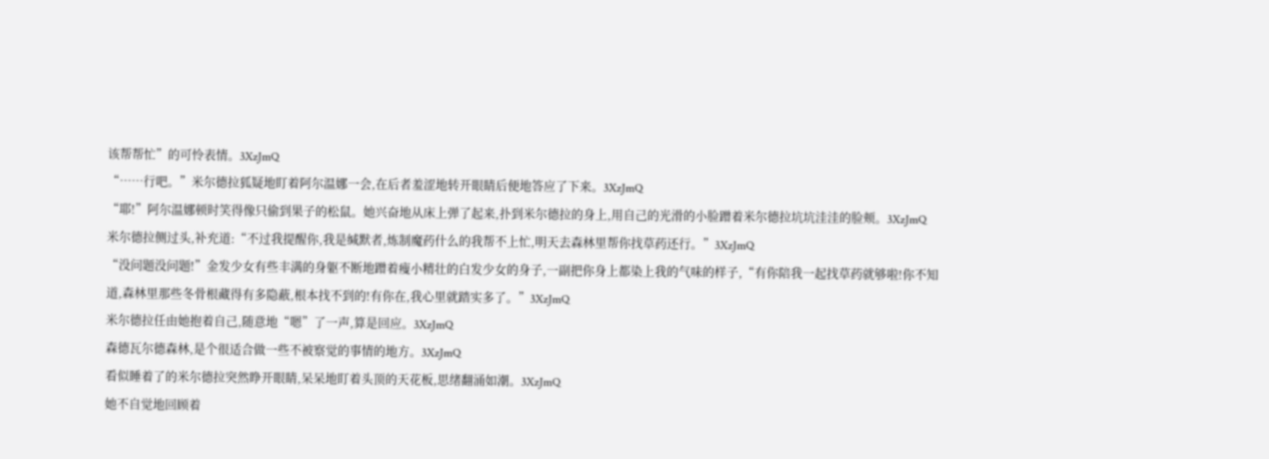该帮帮忙”的可怜表情。3XzJmQ
“……行吧。”米尔德拉狐疑地盯着阿尔温娜一会,在后者羞涩地转开眼睛后便地答应了下来。3XzJmQ
“耶!”阿尔温娜顿时笑得像只偷到果子的松鼠。她兴奋地从床上弹了起来,扑到米尔德拉的身上,用自己的光滑的小脸蹭着米尔德拉坑坑洼洼的脸颊。3XzJmQ
米尔德拉侧过头,补充道:“不过我提醒你,我是缄默者,炼制魔药什么的我帮不上忙,明天去森林里帮你找草药还行。”3XzJmQ
“没问题没问题!”金发少女有些丰满的身躯不断地蹭着瘦小精壮的白发少女的身子,一副把你身上都染上我的气味的样子,“有你陪我一起找草药就够啦!你不知道,森林里那些冬骨根藏得有多隐蔽,根本找不到的!有你在,我心里就踏实多了。”3XzJmQ
米尔德拉任由她抱着自己,随意地“嗯”了一声,算是回应。3XzJmQ
森德瓦尔德森林,是个很适合做一些不被察觉的事情的地方。3XzJmQ
看似睡着了的米尔德拉突然睁开眼睛,呆呆地盯着头顶的天花板,思绪翻涌如潮。3XzJmQ
她不自觉地回顾着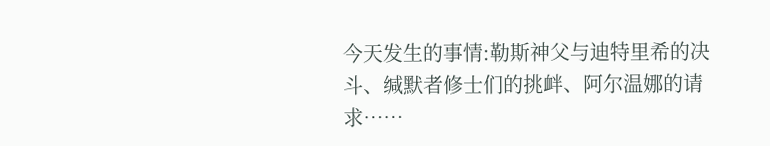今天发生的事情:勒斯神父与迪特里希的决斗、缄默者修士们的挑衅、阿尔温娜的请求……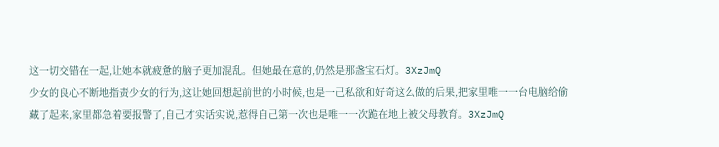这一切交错在一起,让她本就疲惫的脑子更加混乱。但她最在意的,仍然是那盏宝石灯。3XzJmQ
少女的良心不断地指责少女的行为,这让她回想起前世的小时候,也是一己私欲和好奇这么做的后果,把家里唯一一台电脑给偷藏了起来,家里都急着要报警了,自己才实话实说,惹得自己第一次也是唯一一次跪在地上被父母教育。3XzJmQ